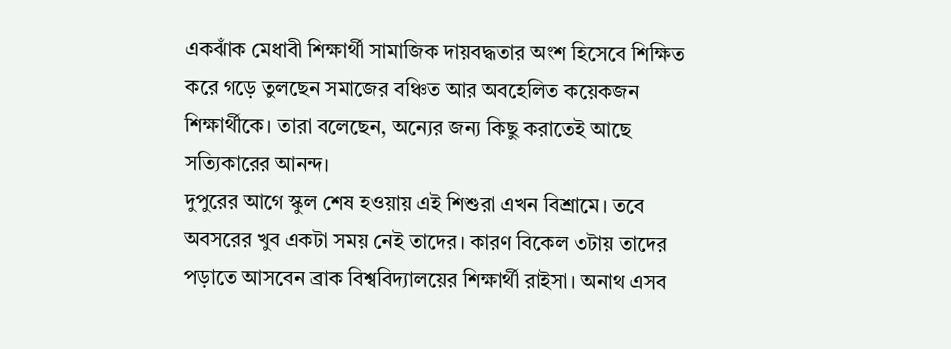একঝাঁক মেধাবী শিক্ষার্থী সামাজিক দায়বদ্ধতার অংশ হিসেবে শিক্ষিত করে গড়ে তুলছেন সমাজের বঞ্চিত আর অবহেলিত কয়েকজন শিক্ষার্থীকে। তারা বলেছেন, অন্যের জন্য কিছু করাতেই আছে সত্যিকারের আনন্দ।
দুপুরের আগে স্কুল শেষ হওয়ায় এই শিশুরা এখন বিশ্রামে। তবে অবসরের খুব একটা সময় নেই তাদের। কারণ বিকেল ৩টায় তাদের পড়াতে আসবেন ব্রাক বিশ্ববিদ্যালয়ের শিক্ষার্থী রাইসা। অনাথ এসব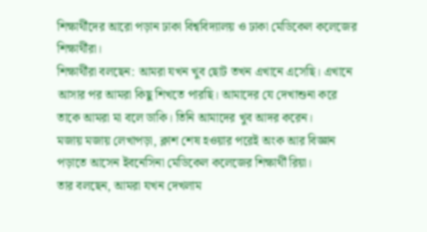শিক্ষার্থীদের আরো পড়ান ঢাকা বিশ্ববিদ্যালয় ও ঢাকা মেডিকেল কলেজের শিক্ষার্থীরা।
শিক্ষার্থীরা বলছেন: আমরা যখন খুব ছোট তখন এখানে এসেছি। এখানে আসার পর আমরা কিছু শিখতে পারছি। আমাদের যে দেখাশুনা করে তাকে আমরা মা বলে ডাকি। তিনি আমাদের খুব আদর করেন।
মজায় মজায় লেখাপড়া, ক্লাশ শেষ হওয়ার পরেই অংক আর বিজ্ঞান পড়াতে আসেন ইবনেসিনা মেডিকেল কলেজের শিক্ষার্থী রিয়া।
তার বলছেন, আমরা যখন দেখলাম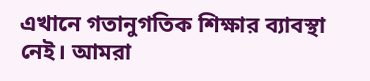এখানে গতানুগতিক শিক্ষার ব্যাবস্থা নেই। আমরা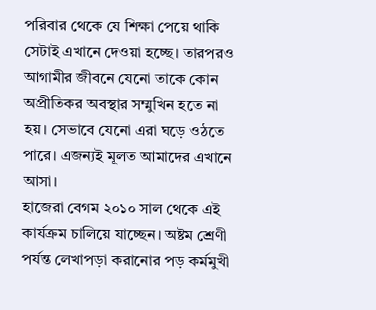পরিবার থেকে যে শিক্ষা পেয়ে থাকি সেটাই এখানে দেওয়া হচ্ছে। তারপরও আগামীর জীবনে যেনো তাকে কোন অপ্রীতিকর অবস্থার সম্মুখিন হতে না হয়। সেভাবে যেনো এরা ঘড়ে ওঠতে পারে। এজন্যই মূলত আমাদের এখানে আসা।
হাজেরা বেগম ২০১০ সাল থেকে এই কার্যক্রম চালিয়ে যাচ্ছেন। অষ্টম শ্রেণী পর্যন্ত লেখাপড়া করানোর পড় কর্মমুখী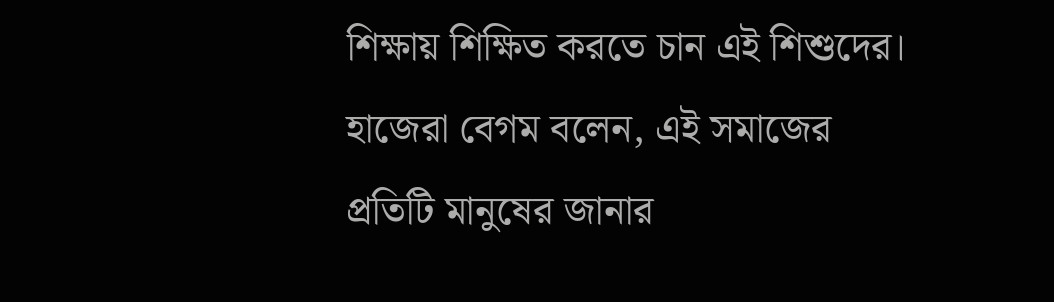শিক্ষায় শিক্ষিত করতে চান এই শিশুদের।
হাজেরা বেগম বলেন, এই সমাজের প্রতিটি মানুষের জানার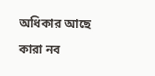অধিকার আছে কারা নব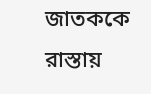জাতককে রাস্তায়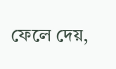ফেলে দেয়,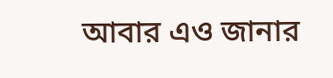আবার এও জানার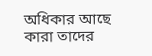অধিকার আছে কারা তাদের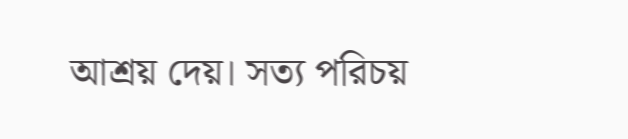আশ্রয় দেয়। সত্য পরিচয়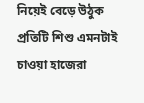নিয়েই বেড়ে উঠুক প্রতিটি শিশু এমনটাই চাওয়া হাজেরা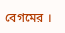বেগমের ।